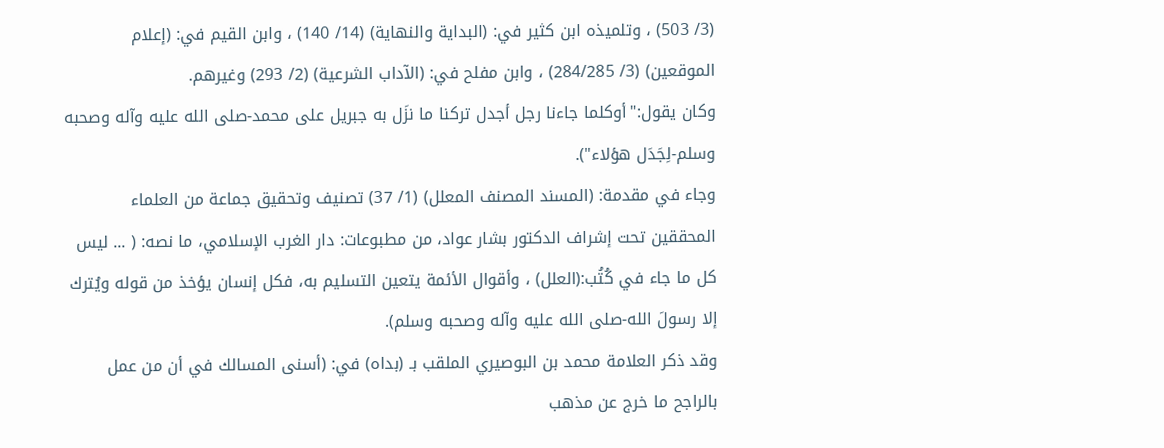(3/ 503) ، وتلميذه ابن كثير في: (البداية والنهاية) (14/ 140) ، وابن القيم في: (إعلام الموقعين) (3/ 284/285) ، وابن مفلح في: (الآداب الشرعية) (2/ 293) وغيرهم.
وكان يقول:"أوكلما جاءنا رجل أجدل تركنا ما نزَل به جبريل على محمد-صلى الله عليه وآله وصحبه وسلم-لِجَدَل هؤلاء").
وجاء في مقدمة: (المسند المصنف المعلل) (1/ 37) تصنيف وتحقيق جماعة من العلماء المحققين تحت إشراف الدكتور بشار عواد، من مطبوعات: دار الغرب الإسلامي، ما نصه: ( ... ليس كل ما جاء في كُتُب:(العلل) ، وأقوال الأئمة يتعين التسليم به، فكل إنسان يؤخذ من قوله ويُترك إلا رسولَ الله-صلى الله عليه وآله وصحبه وسلم).
وقد ذكر العلامة محمد بن البوصيري الملقب بـ (بداه) في: (أسنى المسالك في أن من عمل بالراجح ما خرج عن مذهب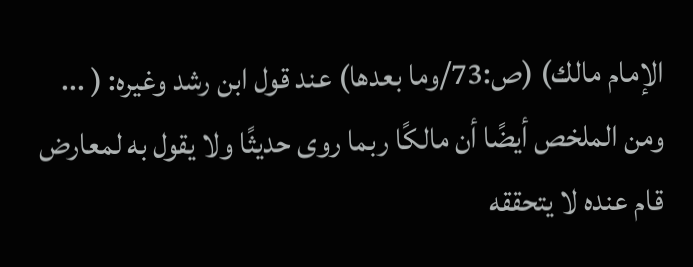الإمام مالك) (ص:73/وما بعدها) عند قول ابن رشد وغيره: ( ... ومن الملخص أيضًا أن مالكًا ربما روى حديثًا ولا يقول به لمعارض قام عنده لا يتحققه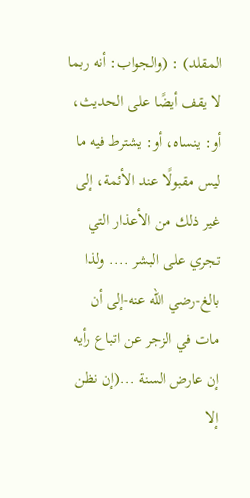المقلد) : (والجواب: أنه ربما لا يقف أيضًا على الحديث، أو: ينساه، أو: يشترط فيه ما ليس مقبولًا عند الأئمة، إلى غير ذلك من الأعذار التي تجري على البشر .... ولذا بالغ-رضي الله عنه-إلى أن مات في الزجر عن اتباع رأيه إن عارض السنة ...(إن نظن إلا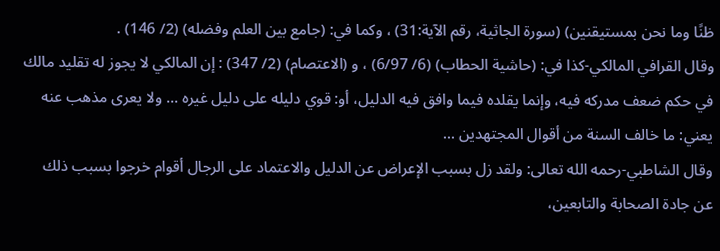ظنًا وما نحن بمستيقنين) (سورة الجاثية، رقم الآية:31) ، وكما في: (جامع بين العلم وفضله) (2/ 146) .
وقال القرافي المالكي-كذا في: (حاشية الحطاب) (6/ 6/97) ، و (الاعتصام) (2/ 347) : إن المالكي لا يجوز له تقليد مالك في حكم ضعف مدركه فيه، وإنما يقلده فيما وافق فيه الدليل، أو: قوي دليله على دليل غيره ... ولا يعرى مذهب عنه يعني: ما خالف السنة من أقوال المجتهدين ...
وقال الشاطبي-رحمه الله تعالى: ولقد زل بسبب الإعراض عن الدليل والاعتماد على الرجال أقوام خرجوا بسبب ذلك عن جادة الصحابة والتابعين،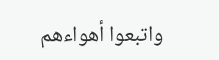واتبعوا أهواءهم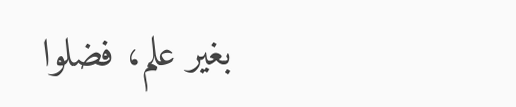بغير علم، فضلوا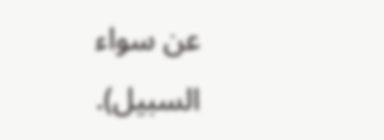عن سواء السبيل).